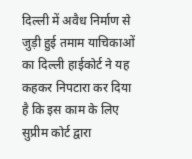दिल्ली में अवैध निर्माण से जुड़ी हुई तमाम याचिकाओं का दिल्ली हाईकोर्ट ने यह कहकर निपटारा कर दिया है कि इस काम के लिए सुप्रीम कोर्ट द्वारा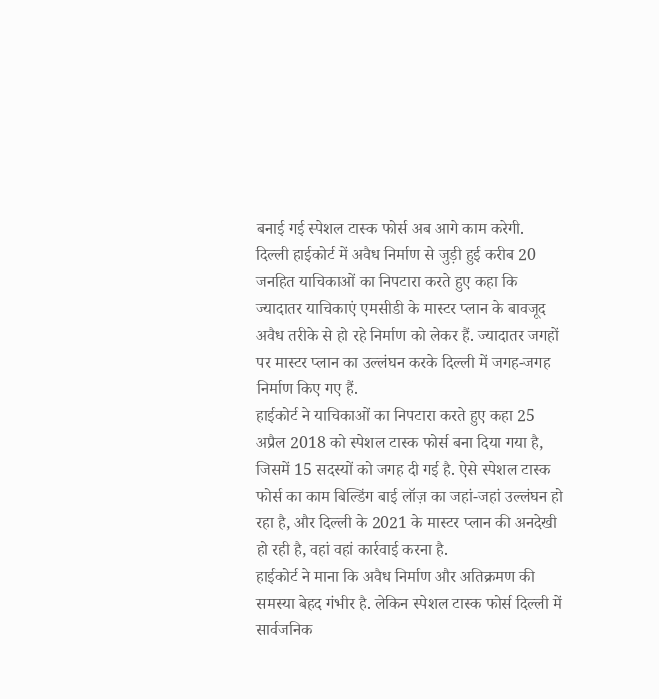बनाई गई स्पेशल टास्क फोर्स अब आगे काम करेगी.
दिल्ली हाईकोर्ट में अवैध निर्माण से जुड़ी हुई करीब 20 जनहित याचिकाओं का निपटारा करते हुए कहा कि ज्यादातर याचिकाएं एमसीडी के मास्टर प्लान के बावजूद अवैध तरीके से हो रहे निर्माण को लेकर हैं. ज्यादातर जगहों पर मास्टर प्लान का उल्लंघन करके दिल्ली में जगह-जगह निर्माण किए गए हैं.
हाईकोर्ट ने याचिकाओं का निपटारा करते हुए कहा 25 अप्रैल 2018 को स्पेशल टास्क फोर्स बना दिया गया है, जिसमें 15 सदस्यों को जगह दी गई है. ऐसे स्पेशल टास्क फोर्स का काम बिल्डिंग बाई लॉज़ का जहां-जहां उल्लंघन हो रहा है, और दिल्ली के 2021 के मास्टर प्लान की अनदेखी हो रही है, वहां वहां कार्रवाई करना है.
हाईकोर्ट ने माना कि अवैध निर्माण और अतिक्रमण की समस्या बेहद गंभीर है. लेकिन स्पेशल टास्क फोर्स दिल्ली में सार्वजनिक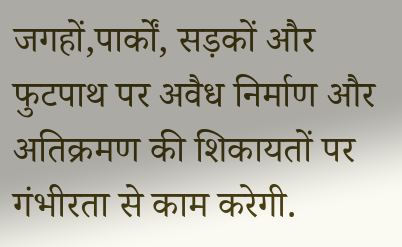जगहों,पार्कों, सड़कों और फुटपाथ पर अवैध निर्माण और अतिक्रमण की शिकायतों पर गंभीरता से काम करेगी.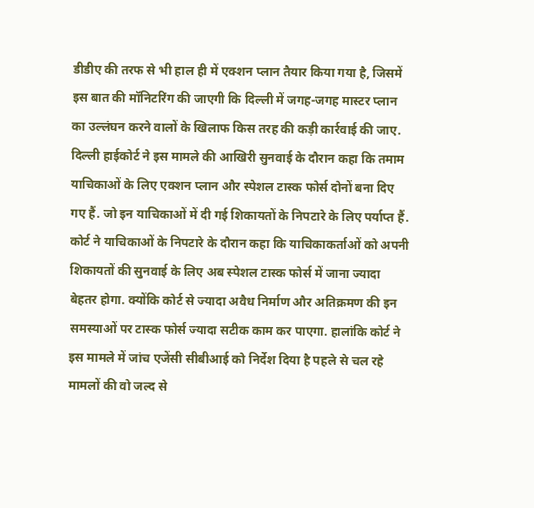डीडीए की तरफ से भी हाल ही में एक्शन प्लान तैयार किया गया है, जिसमें इस बात की मॉनिटरिंग की जाएगी कि दिल्ली में जगह-जगह मास्टर प्लान का उल्लंघन करने वालों के खिलाफ किस तरह की कड़ी कार्रवाई की जाए. दिल्ली हाईकोर्ट ने इस मामले की आखिरी सुनवाई के दौरान कहा कि तमाम याचिकाओं के लिए एक्शन प्लान और स्पेशल टास्क फोर्स दोनों बना दिए गए हैं. जो इन याचिकाओं में दी गई शिकायतों के निपटारे के लिए पर्याप्त हैं.
कोर्ट ने याचिकाओं के निपटारे के दौरान कहा कि याचिकाकर्ताओं को अपनी शिकायतों की सुनवाई के लिए अब स्पेशल टास्क फोर्स में जाना ज्यादा बेहतर होगा. क्योंकि कोर्ट से ज्यादा अवैध निर्माण और अतिक्रमण की इन समस्याओं पर टास्क फोर्स ज्यादा सटीक काम कर पाएगा. हालांकि कोर्ट ने इस मामले में जांच एजेंसी सीबीआई को निर्देश दिया है पहले से चल रहे मामलों की वो जल्द से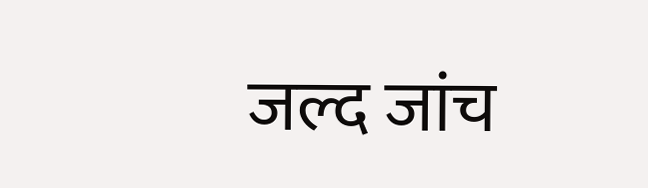जल्द जांच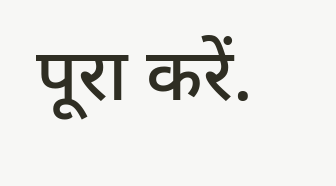पूरा करें.